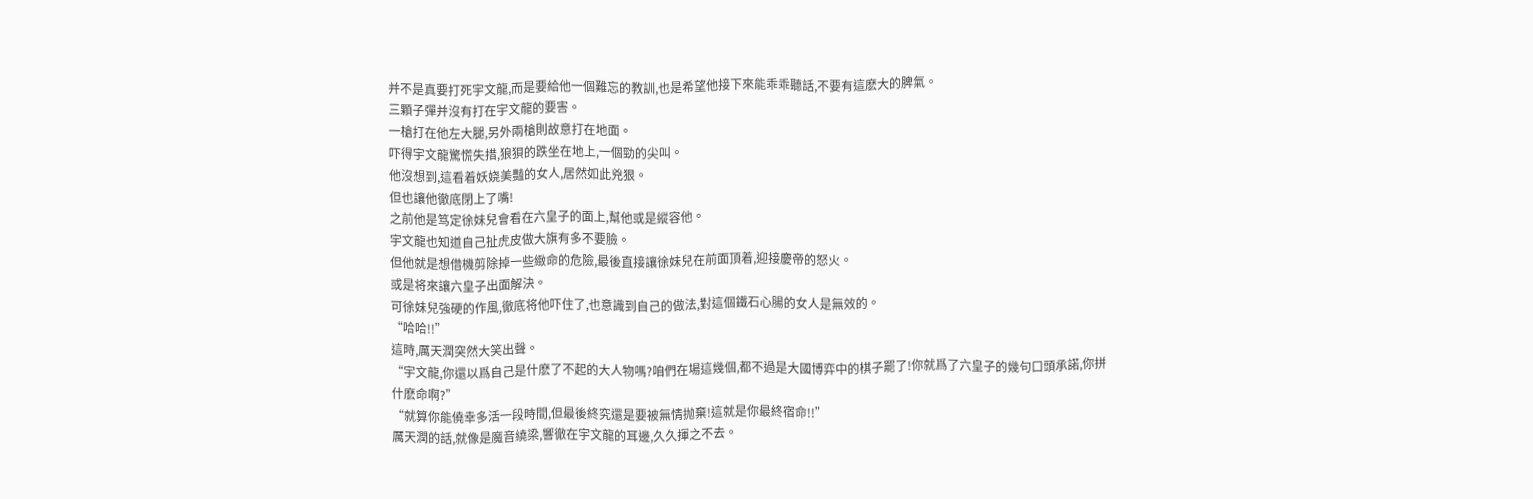并不是真要打死宇文龍,而是要給他一個難忘的教訓,也是希望他接下來能乖乖聽話,不要有這麽大的脾氣。
三顆子彈并沒有打在宇文龍的要害。
一槍打在他左大腿,另外兩槍則故意打在地面。
吓得宇文龍驚慌失措,狼狽的跌坐在地上,一個勁的尖叫。
他沒想到,這看着妖娆美豔的女人,居然如此兇狠。
但也讓他徹底閉上了嘴!
之前他是笃定徐妹兒會看在六皇子的面上,幫他或是縱容他。
宇文龍也知道自己扯虎皮做大旗有多不要臉。
但他就是想借機剪除掉一些緻命的危險,最後直接讓徐妹兒在前面頂着,迎接慶帝的怒火。
或是将來讓六皇子出面解決。
可徐妹兒強硬的作風,徹底将他吓住了,也意識到自己的做法,對這個鐵石心腸的女人是無效的。
“哈哈!!”
這時,厲天潤突然大笑出聲。
“宇文龍,你還以爲自己是什麽了不起的大人物嗎?咱們在場這幾個,都不過是大國博弈中的棋子罷了!你就爲了六皇子的幾句口頭承諾,你拼什麽命啊?”
“就算你能僥幸多活一段時間,但最後終究還是要被無情抛棄!這就是你最終宿命!!”
厲天潤的話,就像是魔音繞梁,響徹在宇文龍的耳邊,久久揮之不去。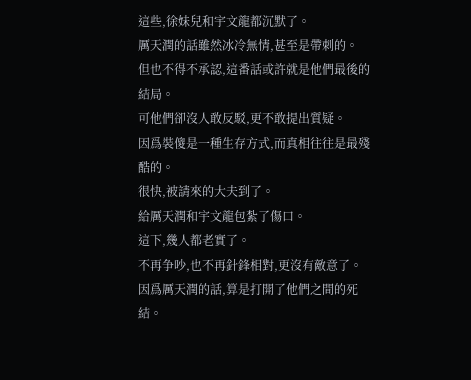這些,徐妹兒和宇文龍都沉默了。
厲天潤的話雖然冰冷無情,甚至是帶刺的。
但也不得不承認,這番話或許就是他們最後的結局。
可他們卻沒人敢反駁,更不敢提出質疑。
因爲裝傻是一種生存方式,而真相往往是最殘酷的。
很快,被請來的大夫到了。
給厲天潤和宇文龍包紮了傷口。
這下,幾人都老實了。
不再争吵,也不再針鋒相對,更沒有敵意了。
因爲厲天潤的話,算是打開了他們之間的死結。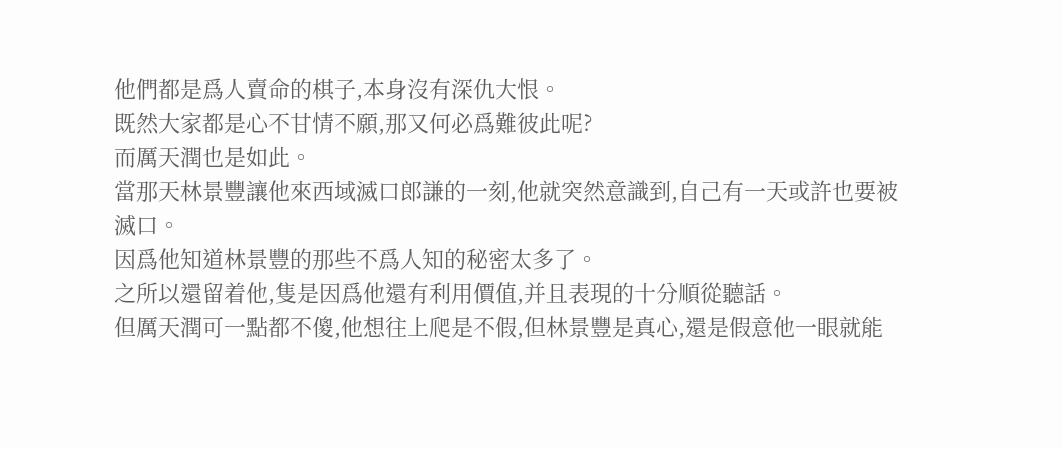他們都是爲人賣命的棋子,本身沒有深仇大恨。
既然大家都是心不甘情不願,那又何必爲難彼此呢?
而厲天潤也是如此。
當那天林景豐讓他來西域滅口郎謙的一刻,他就突然意識到,自己有一天或許也要被滅口。
因爲他知道林景豐的那些不爲人知的秘密太多了。
之所以還留着他,隻是因爲他還有利用價值,并且表現的十分順從聽話。
但厲天潤可一點都不傻,他想往上爬是不假,但林景豐是真心,還是假意他一眼就能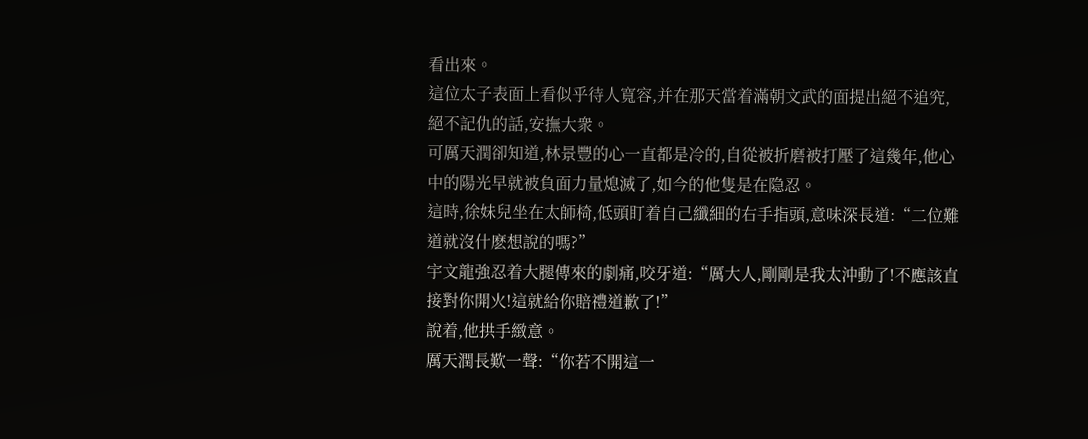看出來。
這位太子表面上看似乎待人寬容,并在那天當着滿朝文武的面提出絕不追究,絕不記仇的話,安撫大衆。
可厲天潤卻知道,林景豐的心一直都是冷的,自從被折磨被打壓了這幾年,他心中的陽光早就被負面力量熄滅了,如今的他隻是在隐忍。
這時,徐妹兒坐在太師椅,低頭盯着自己纖細的右手指頭,意味深長道:“二位難道就沒什麽想說的嗎?”
宇文龍強忍着大腿傳來的劇痛,咬牙道:“厲大人,剛剛是我太沖動了!不應該直接對你開火!這就給你賠禮道歉了!”
說着,他拱手緻意。
厲天潤長歎一聲:“你若不開這一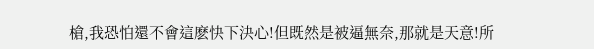槍,我恐怕還不會這麽快下決心!但既然是被逼無奈,那就是天意!所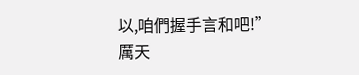以,咱們握手言和吧!”
厲天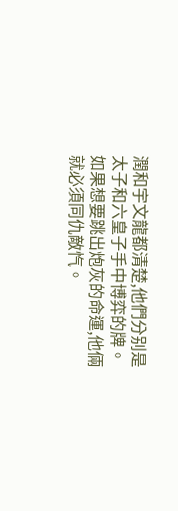潤和宇文龍都清楚,他們分别是太子和六皇子手中博弈的牌。
如果想要跳出炮灰的命運,他倆就必須同仇敵忾。